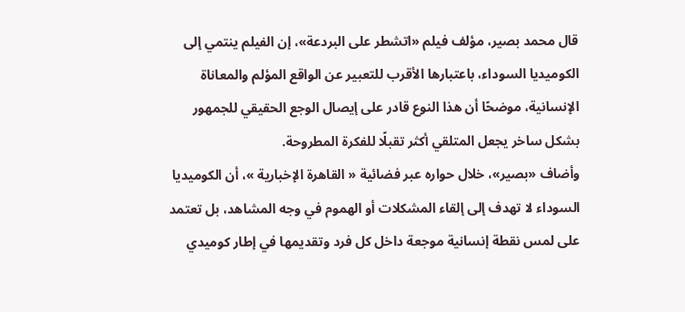قال محمد بصير، مؤلف فيلم «اتشطر على البردعة»، إن الفيلم ينتمي إلى الكوميديا السوداء، باعتبارها الأقرب للتعبير عن الواقع المؤلم والمعاناة الإنسانية، موضحًا أن هذا النوع قادر على إيصال الوجع الحقيقي للجمهور بشكل ساخر يجعل المتلقي أكثر تقبلًا للفكرة المطروحة.
وأضاف «بصير»، خلال حواره عبر فضائية « القاهرة الإخبارية »، أن الكوميديا السوداء لا تهدف إلى إلقاء المشكلات أو الهموم في وجه المشاهد، بل تعتمد على لمس نقطة إنسانية موجعة داخل كل فرد وتقديمها في إطار كوميدي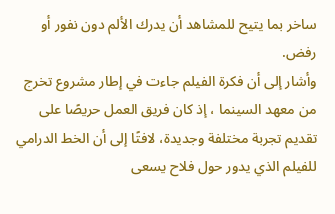ساخر بما يتيح للمشاهد أن يدرك الألم دون نفور أو رفض.
وأشار إلى أن فكرة الفيلم جاءت في إطار مشروع تخرج من معهد السينما ، إذ كان فريق العمل حريصًا على تقديم تجربة مختلفة وجديدة، لافتًا إلى أن الخط الدرامي للفيلم الذي يدور حول فلاح يسعى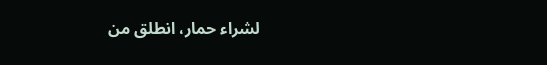لشراء حمار، انطلق من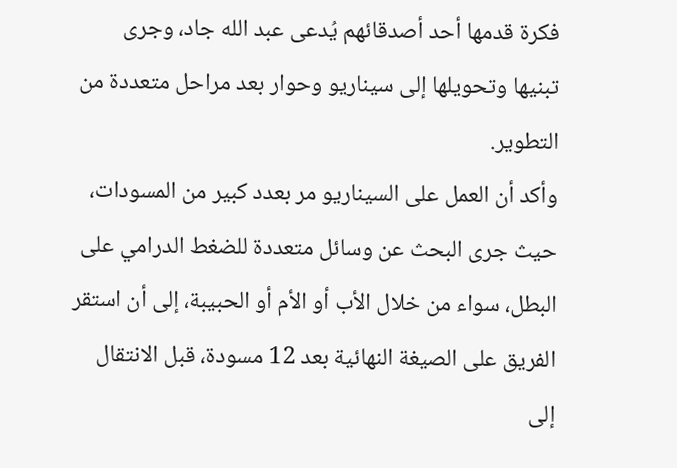فكرة قدمها أحد أصدقائهم يُدعى عبد الله جاد، وجرى تبنيها وتحويلها إلى سيناريو وحوار بعد مراحل متعددة من التطوير.
وأكد أن العمل على السيناريو مر بعدد كبير من المسودات، حيث جرى البحث عن وسائل متعددة للضغط الدرامي على البطل، سواء من خلال الأب أو الأم أو الحبيبة، إلى أن استقر الفريق على الصيغة النهائية بعد 12 مسودة، قبل الانتقال إلى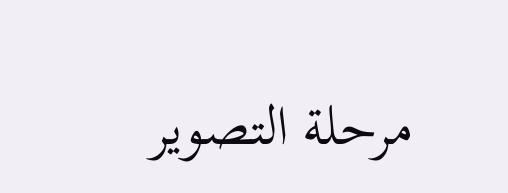مرحلة التصوير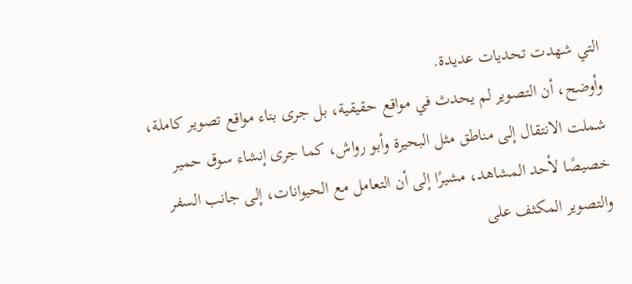التي شهدت تحديات عديدة.
وأوضح، أن التصوير لم يحدث في مواقع حقيقية، بل جرى بناء مواقع تصوير كاملة، شملت الانتقال إلى مناطق مثل البحيرة وأبو رواش، كما جرى إنشاء سوق حمير خصيصًا لأحد المشاهد، مشيرًا إلى أن التعامل مع الحيوانات، إلى جانب السفر والتصوير المكثف على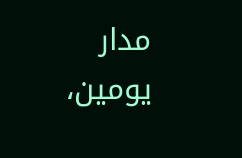مدار يومين،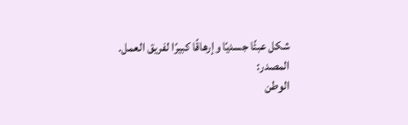شكل عبئًا جسديًا وإرهاقًا كبيرًا لفريق العمل.
المصدر:
الوطن